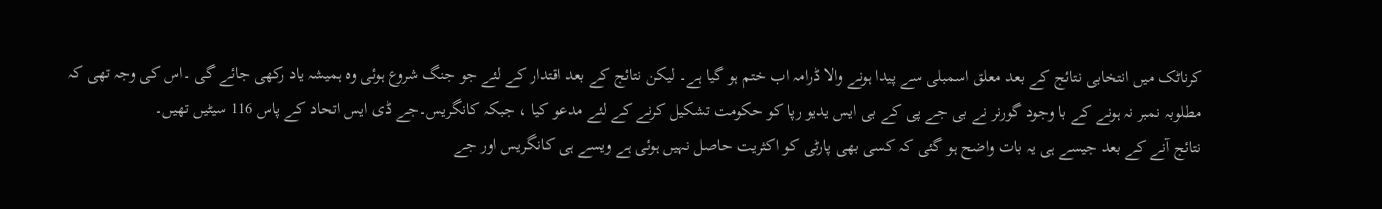کرناٹک میں انتخابی نتائج کے بعد معلق اسمبلی سے پیدا ہونے والا ڈرامہ اب ختم ہو گیا ہے۔ لیکن نتائج کے بعد اقتدار کے لئے جو جنگ شروع ہوئی وہ ہمیشہ یاد رکھی جائے گی ۔اس کی وجہ تھی کہ مطلوبہ نمبر نہ ہونے کے با وجود گورنر نے بی جے پی کے بی ایس یدیو رپا کو حکومت تشکیل کرنے کے لئے مدعو کیا ، جبکہ کانگریس۔جے ڈی ایس اتحاد کے پاس 116 سیٹیں تھیں۔
نتائج آنے کے بعد جیسے ہی یہ بات واضح ہو گئی کہ کسی بھی پارٹی کو اکثریت حاصل نہیں ہوئی ہے ویسے ہی کانگریس اور جے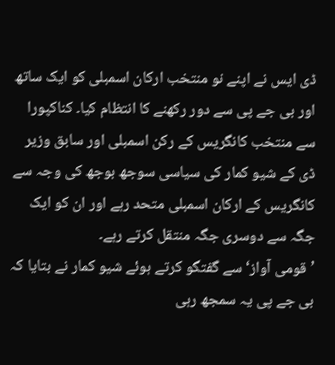ڈی ایس نے اپنے نو منتخب ارکان اسمبلی کو ایک ساتھ اور بی جے پی سے دور رکھنے کا انتظام کیا۔ کناکپورا سے منتخب کانگریس کے رکن اسمبلی اور سابق وزیر ڈی کے شیو کمار کی سیاسی سوجھ بوجھ کی وجہ سے کانگریس کے ارکان اسمبلی متحد رہے اور ان کو ایک جگہ سے دوسری جگہ منتقل کرتے رہے۔
’قومی آواز‘ سے گفتگو کرتے ہوئے شیو کمار نے بتایا کہ بی جے پی یہ سمجھ رہی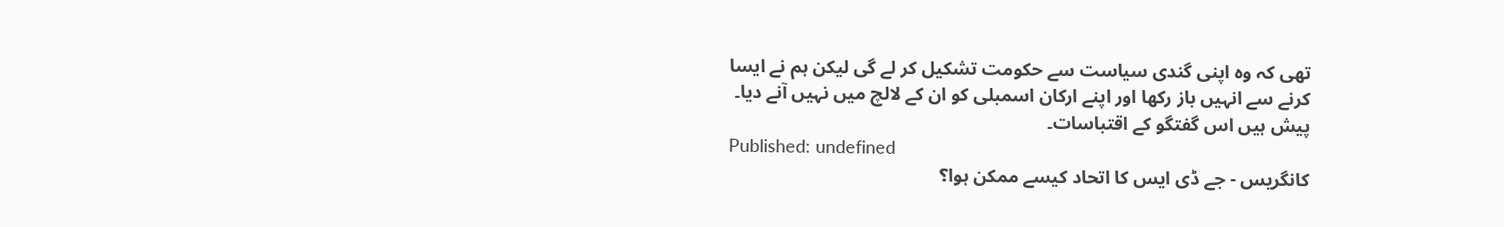تھی کہ وہ اپنی گندی سیاست سے حکومت تشکیل کر لے گی لیکن ہم نے ایسا کرنے سے انہیں باز رکھا اور اپنے ارکان اسمبلی کو ان کے لالچ میں نہیں آنے دیا۔ پیش ہیں اس گفتگو کے اقتباسات۔
Published: undefined
کانگریس - جے ڈی ایس کا اتحاد کیسے ممکن ہوا؟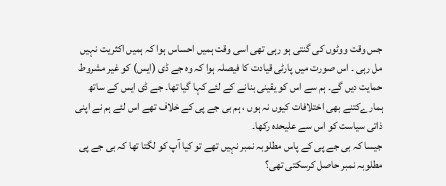جس وقت ووٹوں کی گنتی ہو رہی تھی اسی وقت ہمیں احساس ہوا کہ ہمیں اکثریت نہیں مل رہی ۔ اس صورت میں پارٹی قیادت کا فیصلہ ہوا کہ وہ جے ڈی (ایس) کو غیر مشروط حمایت دیں گے۔ ہم سے اس کو یقینی بنانے کے لئے کہا گیا تھا۔ جے ڈی ایس کے ساتھ ہمارےکتنے بھی اختلافات کیوں نہ ہوں ، ہم بی جے پی کے خلاف تھے اس لئے ہم نے اپنی ذاتی سیاست کو اس سے علیحدہ رکھا۔
جیسا کہ بی جے پی کے پاس مطلوبہ نمبر نہیں تھے تو کیا آپ کو لگتا تھا کہ بی جے پی مطلوبہ نمبر حاصل کرسکتی تھی؟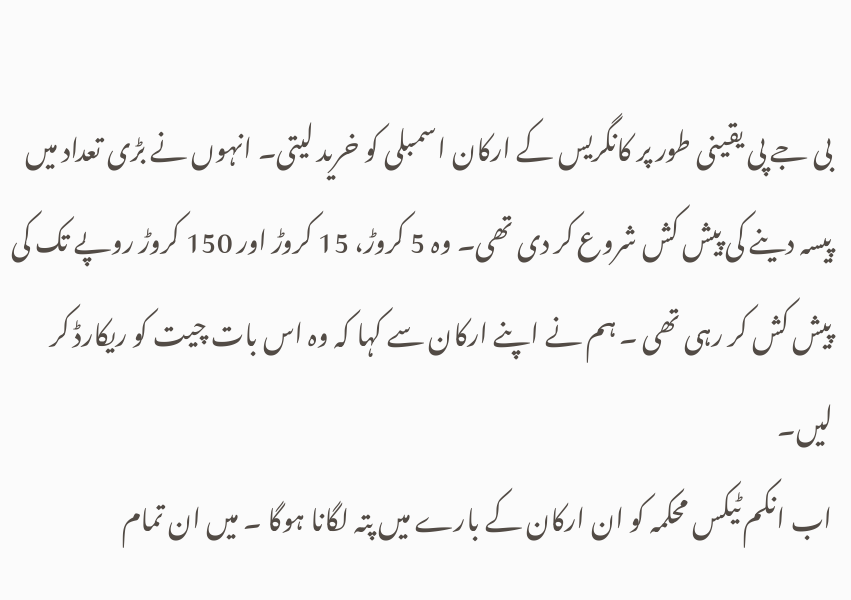بی جے پی یقینی طور پر کانگریس کے ارکان اسمبلی کو خرید لیتی۔ انہوں نے بڑی تعداد میں پیسہ دینے کی پیش کش شروع کر دی تھی۔ وہ 5 کروڑ، 15 کروڑ اور 150 کروڑ روپے تک کی پیش کش کر رہی تھی ۔ ہم نے اپنے ارکان سے کہا کہ وہ اس بات چیت کو ریکارڈ کر لیں۔
اب انکم ٹیکس محکمہ کو ان ارکان کے بارے میں پتہ لگانا ہوگا ۔ میں ان تمام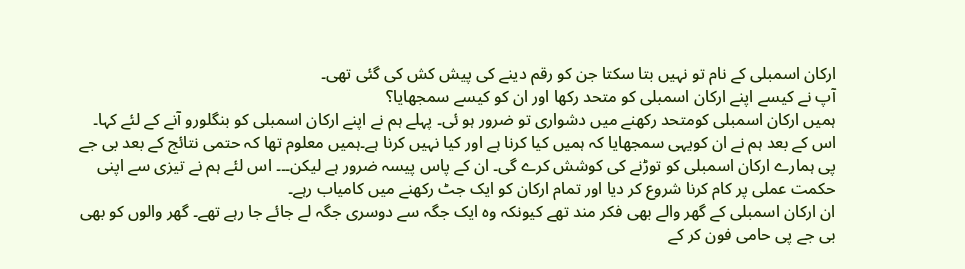ارکان اسمبلی کے نام تو نہیں بتا سکتا جن کو رقم دینے کی پیش کش کی گئی تھی۔
آپ نے کیسے اپنے ارکان اسمبلی کو متحد رکھا اور ان کو کیسے سمجھایا؟
ہمیں ارکان اسمبلی کومتحد رکھنے میں دشواری تو ضرور ہو ئی۔ پہلے ہم نے اپنے ارکان اسمبلی کو بنگلورو آنے کے لئے کہا۔ اس کے بعد ہم نے ان کویہی سمجھایا کہ ہمیں کیا کرنا ہے اور کیا نہیں کرنا ہے۔ہمیں معلوم تھا کہ حتمی نتائج کے بعد بی جے پی ہمارے ارکان اسمبلی کو توڑنے کی کوشش کرے گی۔ ان کے پاس پیسہ ضرور ہے لیکن۔۔۔ اس لئے ہم نے تیزی سے اپنی حکمت عملی پر کام کرنا شروع کر دیا اور تمام ارکان کو ایک جٹ رکھنے میں کامیاب رہے۔
ان ارکان اسمبلی کے گھر والے بھی فکر مند تھے کیونکہ وہ ایک جگہ سے دوسری جگہ لے جائے جا رہے تھے۔ گھر والوں کو بھی بی جے پی حامی فون کر کے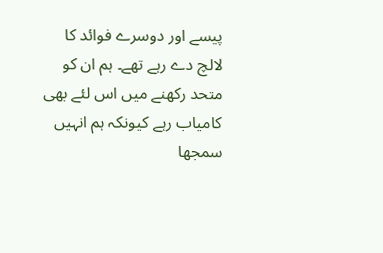پیسے اور دوسرے فوائد کا لالچ دے رہے تھے۔ ہم ان کو متحد رکھنے میں اس لئے بھی کامیاب رہے کیونکہ ہم انہیں سمجھا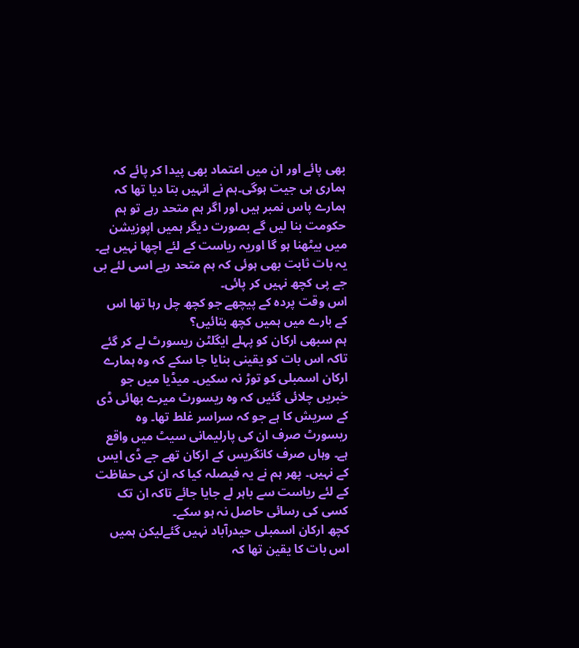بھی پائے اور ان میں اعتماد بھی پیدا کر پائے کہ ہماری ہی جیت ہوگی۔ہم نے انہیں بتا دیا تھا کہ ہمارے پاس نمبر ہیں اور اگر ہم متحد رہے تو ہم حکومت بنا لیں گے بصورت دیگر ہمیں اپوزیشن میں بیٹھنا ہو گا اوریہ ریاست کے لئے اچھا نہیں ہے۔ یہ بات ثابت بھی ہوئی کہ ہم متحد رہے اسی لئے بی جے پی کچھ نہیں کر پائی۔
اس وقت پردہ کے پیچھے جو کچھ چل رہا تھا اس کے بارے میں ہمیں کچھ بتائیں؟
ہم سبھی ارکان کو پہلے ایگلٹن ریسورٹ لے کر گئے تاکہ اس بات کو یقینی بنایا جا سکے کہ وہ ہمارے ارکان اسمبلی کو توڑ نہ سکیں۔ میڈیا میں جو خبریں چلائی گئیں کہ وہ ریسورٹ میرے بھائی ڈی کے سریش کا ہے جو کہ سراسر غلط تھا۔ وہ ریسورٹ صرف ان کی پارلیمانی سیٹ میں واقع ہے۔ وہاں صرف کانگریس کے ارکان تھے جے ڈی ایس کے نہیں۔ پھر ہم نے یہ فیصلہ کیا کہ ان کی حفاظت کے لئے ریاست سے باہر لے جایا جائے تاکہ ان تک کسی کی رسائی حاصل نہ ہو سکے۔
کچھ ارکان اسمبلی حیدرآباد نہیں گئےلیکن ہمیں اس بات کا یقین تھا کہ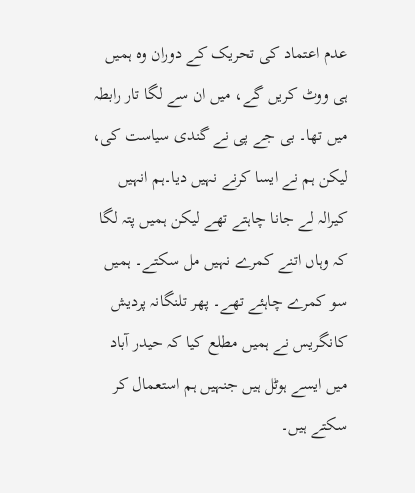عدم اعتماد کی تحریک کے دوران وہ ہمیں ہی ووٹ کریں گے، میں ان سے لگا تار رابطہ میں تھا۔ بی جے پی نے گندی سیاست کی، لیکن ہم نے ایسا کرنے نہیں دیا۔ہم انہیں کیرالہ لے جانا چاہتے تھے لیکن ہمیں پتہ لگا کہ وہاں اتنے کمرے نہیں مل سکتے۔ ہمیں سو کمرے چاہئے تھے۔ پھر تلنگانہ پردیش کانگریس نے ہمیں مطلع کیا کہ حیدر آباد میں ایسے ہوٹل ہیں جنہیں ہم استعمال کر سکتے ہیں۔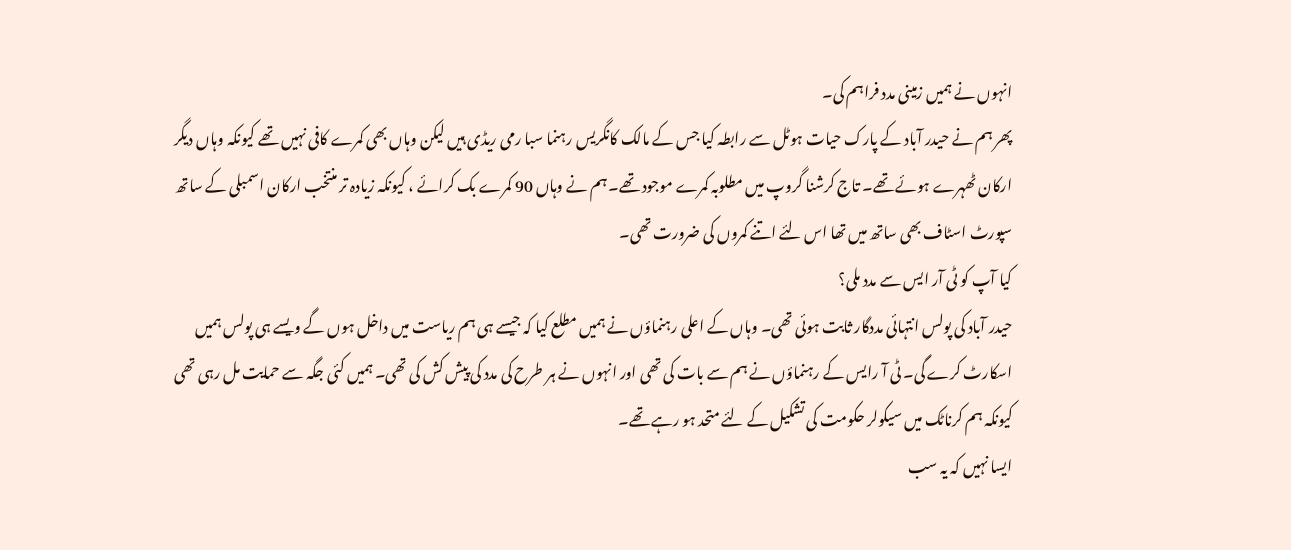انہوں نے ہمیں زمینی مدد فراہم کی۔
پھر ہم نے حیدر آباد کے پارک حیات ہوٹل سے رابطہ کیا جس کے مالک کانگریس رہنما سبا رمی ریڈی ہیں لیکن وہاں بھی کمرے کافی نہیں تھے کیونکہ وہاں دیگر ارکان ٹھہرے ہوئے تھے۔ تاج کرشنا گروپ میں مطلوبہ کمرے موجود تھے۔ ہم نے وہاں 90 کمرے بک کرائے ، کیونکہ زیادہ تر منتخب ارکان اسمبلی کے ساتھ سپورٹ اسٹاف بھی ساتھ میں تھا اس لئے اتنے کمروں کی ضرورت تھی۔
کیا آپ کو ٹی آر ایس سے مدد ملی؟
حیدر آباد کی پولس انتہائی مددگار ثابت ہوئی تھی۔ وہاں کے اعلی رہنماؤں نے ہمیں مطلع کیا کہ جیسے ہی ہم ریاست میں داخل ہوں گے ویسے ہی پولس ہمیں اسکارٹ کرے گی۔ ٹی آ رایس کے رہنماؤں نے ہم سے بات کی تھی اور انہوں نے ہر طرح کی مدد کی پیش کش کی تھی۔ ہمیں کئی جگہ سے حمایت مل رہی تھی کیونکہ ہم کرناٹک میں سیکولر حکومت کی تشکیل کے لئے متحد ہو رہے تھے۔
ایسا نہیں کہ یہ سب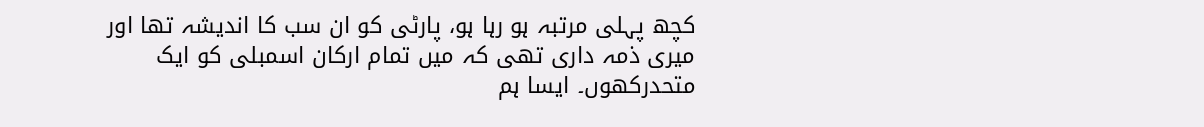کچھ پہلی مرتبہ ہو رہا ہو، پارٹی کو ان سب کا اندیشہ تھا اور میری ذمہ داری تھی کہ میں تمام ارکان اسمبلی کو ایک متحدرکھوں۔ ایسا ہم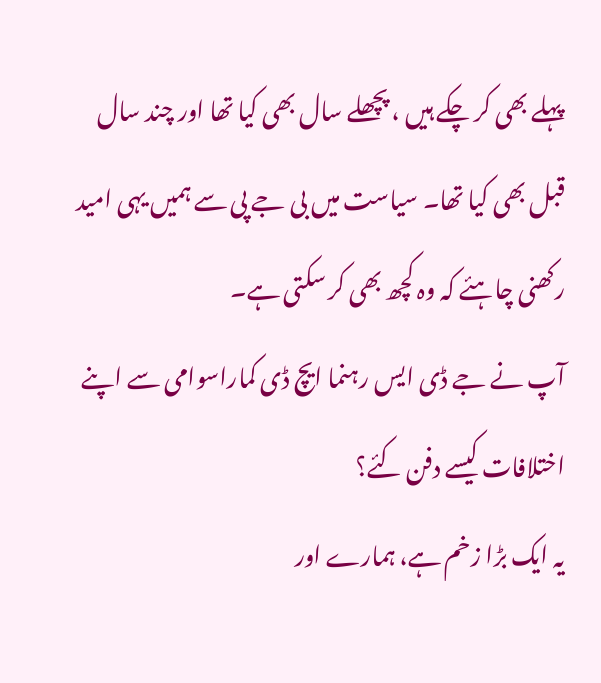پہلے بھی کر چکے ہیں ، پچھلے سال بھی کیا تھا اور چند سال قبل بھی کیا تھا۔ سیاست میں بی جے پی سے ہمیں یہی امید رکھنی چاہئے کہ وہ کچھ بھی کر سکتی ہے۔
آپ نے جے ڈی ایس رہنما ایچ ڈی کماراسوامی سے اپنے اختلافات کیسے دفن کئے؟
یہ ایک بڑا زخم ہے، ہمارے اور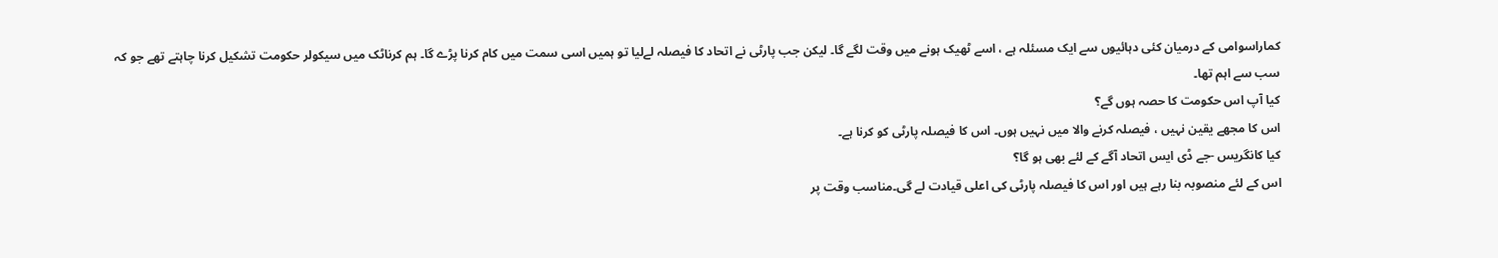کماراسوامی کے درمیان کئی دہائیوں سے ایک مسئلہ ہے ، اسے ٹھیک ہونے میں وقت لگے گا۔ لیکن جب پارٹی نے اتحاد کا فیصلہ لےلیا تو ہمیں اسی سمت میں کام کرنا پڑے گا۔ ہم کرناٹک میں سیکولر حکومت تشکیل کرنا چاہتے تھے جو کہ سب سے اہم تھا۔
کیا آپ اس حکومت کا حصہ ہوں گے؟
اس کا مجھے یقین نہیں ، فیصلہ کرنے والا میں نہیں ہوں۔ اس کا فیصلہ پارٹی کو کرنا ہے۔
کیا کانگریس -جے ڈی ایس اتحاد آگے کے لئے بھی ہو گا؟
اس کے لئے منصوبہ بنا رہے ہیں اور اس کا فیصلہ پارٹی کی اعلی قیادت لے گی۔مناسب وقت پر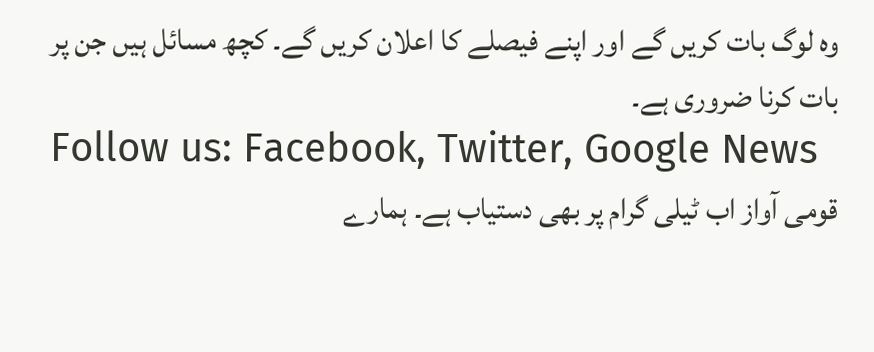وہ لوگ بات کریں گے اور اپنے فیصلے کا اعلان کریں گے۔ کچھ مسائل ہیں جن پر بات کرنا ضروری ہے۔
Follow us: Facebook, Twitter, Google News
قومی آواز اب ٹیلی گرام پر بھی دستیاب ہے۔ ہمارے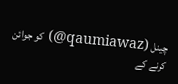چینل (qaumiawaz@) کو جوائن کرنے کے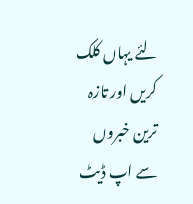لئے یہاں کلک کریں اور تازہ ترین خبروں سے اپ ڈیٹ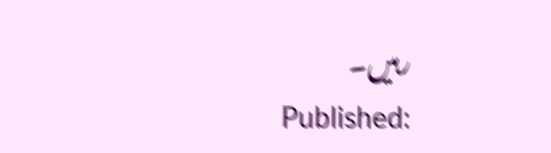رہیں۔
Published: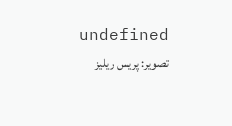undefined
تصویر: پریس ریلیز